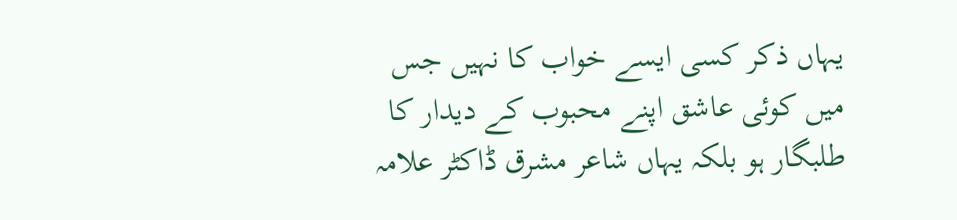یہاں ذکر کسی ایسے خواب کا نہیں جس میں کوئی عاشق اپنے محبوب کے دیدار کا طلبگار ہو بلکہ یہاں شاعر مشرق ڈاکٹر علامہ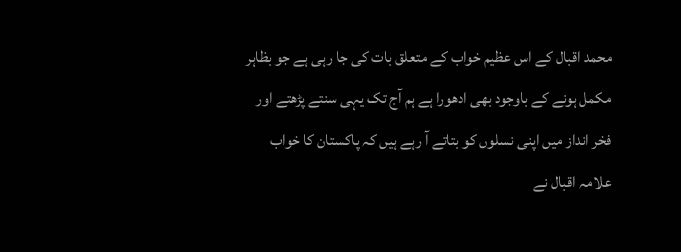محمد اقبال کے اس عظیم خواب کے متعلق بات کی جا رہی ہے جو بظاہر مکمل ہونے کے باوجود بھی ادھورا ہے ہم آج تک یہی سنتے پڑھتے اور فخر انداز میں اپنی نسلوں کو بتاتے آ رہے ہیں کہ پاکستان کا خواب علامہ اقبال نے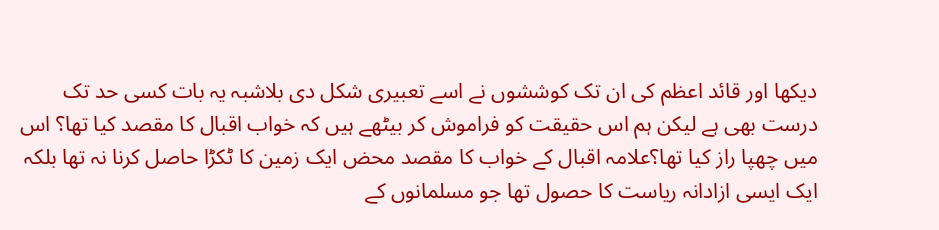دیکھا اور قائد اعظم کی ان تک کوششوں نے اسے تعبیری شکل دی بلاشبہ یہ بات کسی حد تک درست بھی ہے لیکن ہم اس حقیقت کو فراموش کر بیٹھے ہیں کہ خواب اقبال کا مقصد کیا تھا؟ اس میں چھپا راز کیا تھا؟علامہ اقبال کے خواب کا مقصد محض ایک زمین کا ٹکڑا حاصل کرنا نہ تھا بلکہ ایک ایسی ازادانہ ریاست کا حصول تھا جو مسلمانوں کے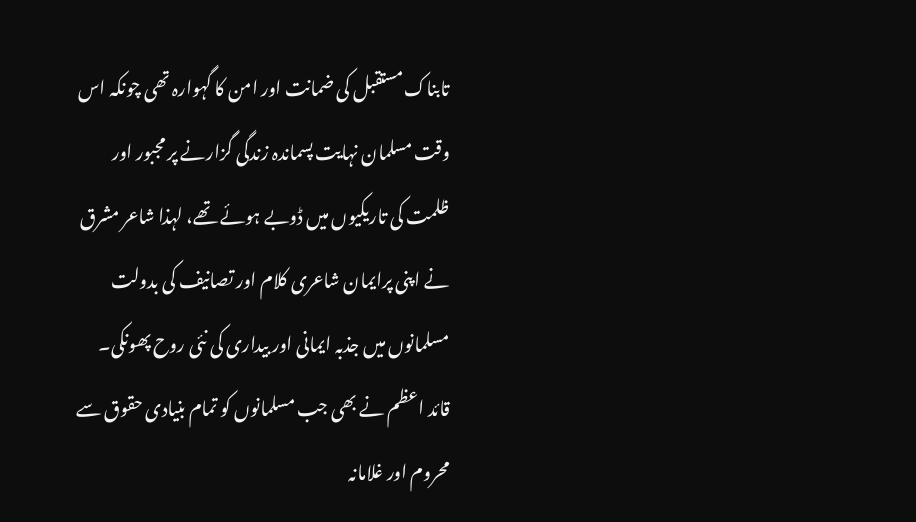تابناک مستقبل کی ضمانت اور امن کا گہوارہ تھی چونکہ اس وقت مسلمان نہایت پسماندہ زندگی گزارنے پر مجبور اور ظلمت کی تاریکیوں میں ڈوبے ہوئے تھے، لہذا شاعر مشرق نے اپنی پرایمان شاعری کلام اور تصانیف کی بدولت مسلمانوں میں جذبہ ایمانی اور بیداری کی نئی روح پھونکی۔
قائد اعظم نے بھی جب مسلمانوں کو تمام بنیادی حقوق سے محروم اور غلامانہ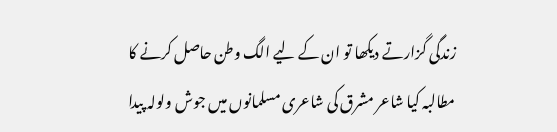زندگی گزارتے دیکھا تو ان کے لیے الگ وطن حاصل کرنے کا مطالبہ کیا شاعر مشرق کی شاعری مسلمانوں میں جوش ولولہ پیدا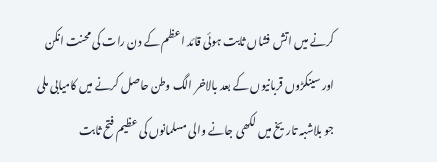کرنے میں اتش فشاں ثابت ہوئی قائد اعظم کے دن رات کی محنت انکن اور سینکڑوں قربانیوں کے بعد بالاخر الگ وطن حاصل کرنے میں کامیابی ملی جو بلاشبہ تاریخ میں لکھی جانے والی مسلمانوں کی عظیم فتح ثابت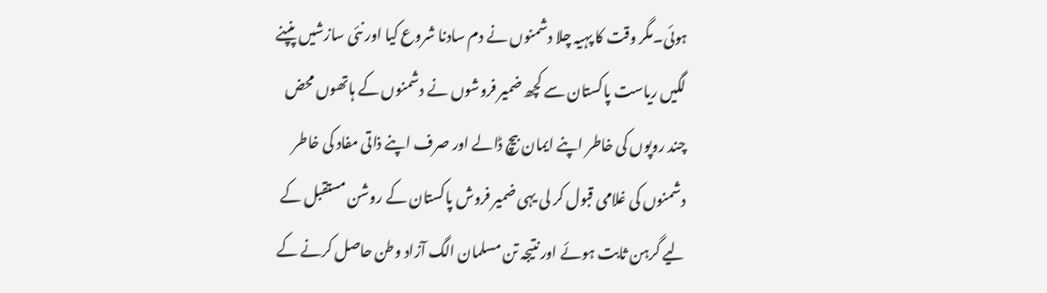ہوئی۔مگر وقت کا پہیہ چلا دشمنوں نے دم سادنا شروع کیا اور نئی سازشیں پنپنے لگیں ریاست پاکستان سے کچھ ضمیر فروشوں نے دشمنوں کے ہاتھوں محض چند روپوں کی خاطر اپنے ایمان بیچ ڈالے اور صرف اپنے ذاتی مفاد کی خاطر دشمنوں کی غلامی قبول کر لی یہی ضمیر فروش پاکستان کے روشن مستقبل کے لیے گرہن ثابت ہوئے اور نتیجہ تن مسلمان الگ آزاد وطن حاصل کرنے کے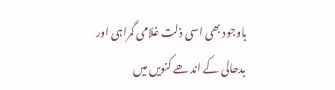باوجود بھی اسی ذلت غلامی گمراہی اور بدحالی کے اندھے کنویں میں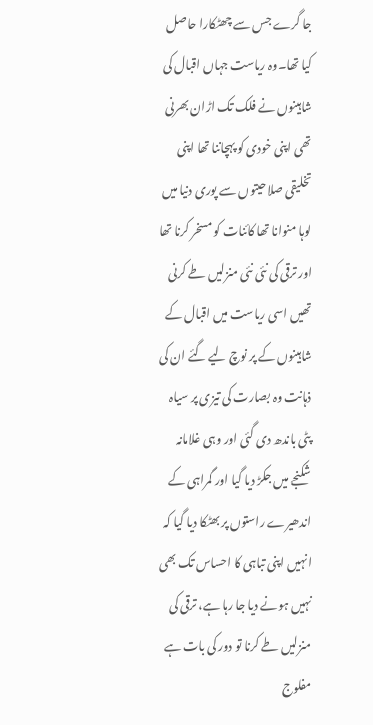جا گرے جس سے چھٹکارا حاصل کیا تھا۔وہ ریاست جہاں اقبال کی شاہینوں نے فلک تک اڑان بھرنی تھی اپنی خودی کو پہچاننا تھا اپنی تخلیقی صلاحیتوں سے پوری دنیا میں لوہا منوانا تھا کائنات کو مسخر کرنا تھا اور ترقی کی نئی نئی منزلیں طے کرنی تھیں اسی ریاست میں اقبال کے شاہینوں کے پر نوچ لیے گئے ان کی ذہانت وہ بصارت کی تیزی پر سیاہ پٹی باندھ دی گئی اور وہی غلامانہ شکنجے میں جکڑ دیا گیا اور گمراہی کے اندھیرے راستوں پر بھٹکا دیا گیا کہ انہیں اپنی تباہی کا احساس تک بھی نہیں ہونے دیا جا رہا ہے، ترقی کی منزلیں طے کرنا تو دور کی بات ہے مفلوج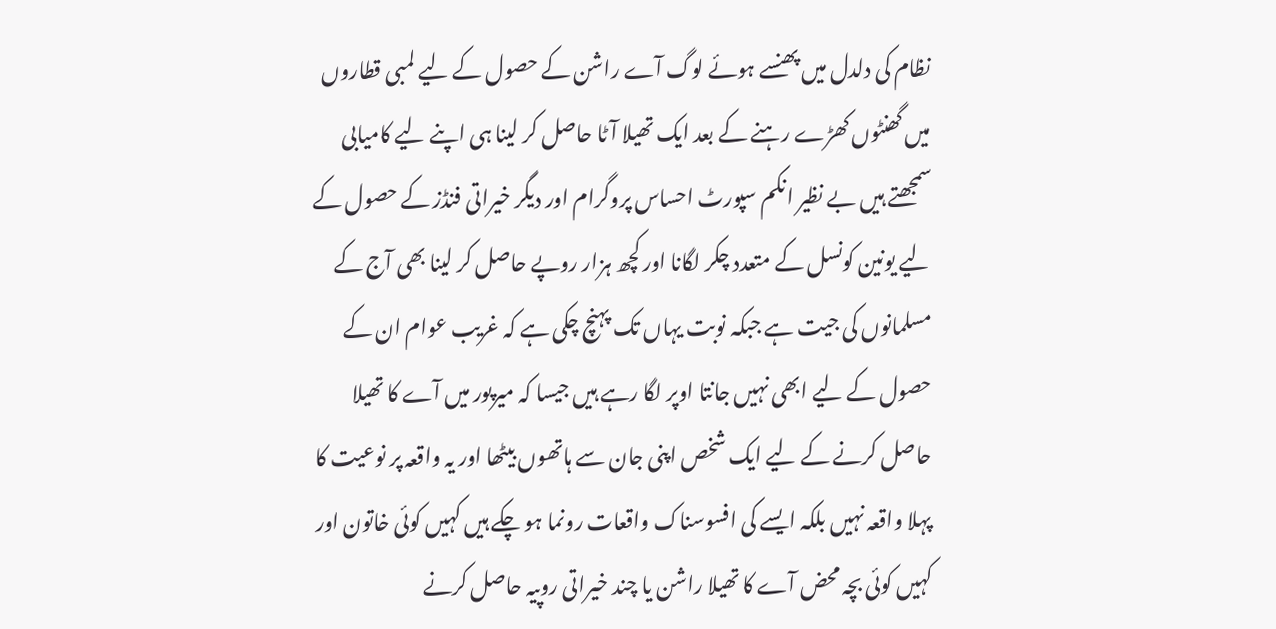نظام کی دلدل میں پھنسے ہوئے لوگ آے راشن کے حصول کے لیے لمبی قطاروں میں گھنٹوں کھڑے رہنے کے بعد ایک تھیلا آٹا حاصل کر لینا ہی اپنے لیے کامیابی سمجھتے ہیں بے نظیر انکم سپورٹ احساس پروگرام اور دیگر خیراتی فنڈز کے حصول کے لیے یونین کونسل کے متعدد چکر لگانا اور کچھ ہزار روپے حاصل کر لینا بھی آج کے مسلمانوں کی جیت ہے جبکہ نوبت یہاں تک پہنچ چکی ہے کہ غریب عوام ان کے حصول کے لیے ابھی نہیں جانتا اوپر لگا رہے ہیں جیسا کہ میرپور میں آے کا تھیلا حاصل کرنے کے لیے ایک شخص اپنی جان سے ہاتھوں بیٹھا اور یہ واقعہ پر نوعیت کا پہلا واقعہ نہیں بلکہ ایسے کی افسوسناک واقعات رونما ہو چکے ہیں کہیں کوئی خاتون اور کہیں کوئی بچہ محض آے کا تھیلا راشن یا چند خیراتی روپیہ حاصل کرنے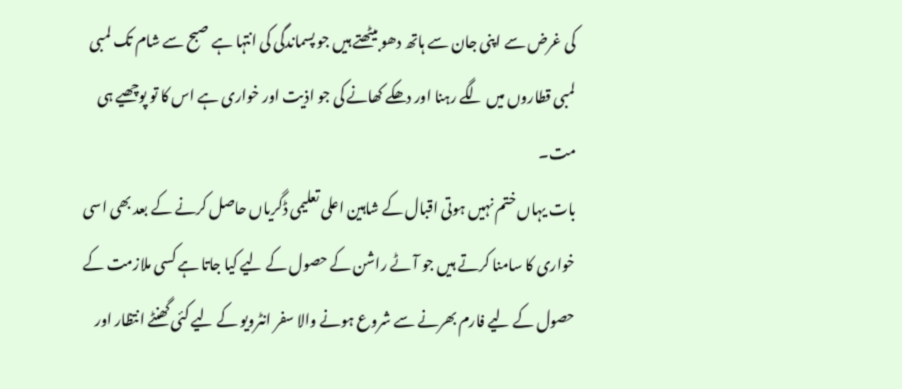کی غرض سے اپنی جان سے ہاتھ دھو بیٹھتے ہیں جو پسماندگی کی انتہا ہے صبح سے شام تک لمبی لمبی قطاروں میں لگے رہنا اور دھکے کھانے کی جو اذیت اور خواری ہے اس کا تو پوچھیے ہی مت۔
بات یہاں ختم نہیں ہوتی اقبال کے شاہین اعلی تعلیمی ڈگریاں حاصل کرنے کے بعد بھی اسی خواری کا سامنا کرتے ہیں جو آٹے راشن کے حصول کے لیے کیا جاتا ہے کسی ملازمت کے حصول کے لیے فارم بھرنے سے شروع ہونے والا سفر انٹرویو کے لیے کئی گھنٹے انتظار اور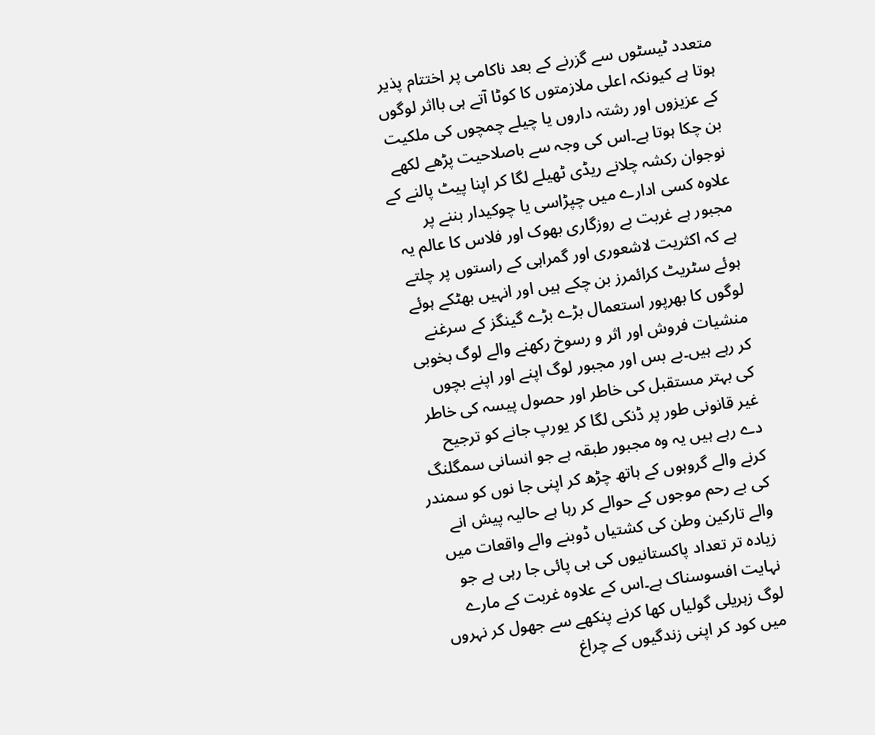متعدد ٹیسٹوں سے گزرنے کے بعد ناکامی پر اختتام پذیر ہوتا ہے کیونکہ اعلی ملازمتوں کا کوٹا آتے ہی بااثر لوگوں کے عزیزوں اور رشتہ داروں یا چیلے چمچوں کی ملکیت بن چکا ہوتا ہے۔اس کی وجہ سے باصلاحیت پڑھے لکھے نوجوان رکشہ چلانے ریڈی ٹھیلے لگا کر اپنا پیٹ پالنے کے علاوہ کسی ادارے میں چپڑاسی یا چوکیدار بننے پر مجبور ہے غربت بے روزگاری بھوک اور فلاس کا عالم یہ ہے کہ اکثریت لاشعوری اور گمراہی کے راستوں پر چلتے ہوئے سٹریٹ کرائمرز بن چکے ہیں اور انہیں بھٹکے ہوئے لوگوں کا بھرپور استعمال بڑے بڑے گینگز کے سرغنے منشیات فروش اور اثر و رسوخ رکھنے والے لوگ بخوبی کر رہے ہیں۔بے بس اور مجبور لوگ اپنے اور اپنے بچوں کی بہتر مستقبل کی خاطر اور حصول پیسہ کی خاطر غیر قانونی طور پر ڈنکی لگا کر یورپ جانے کو ترجیح دے رہے ہیں یہ وہ مجبور طبقہ ہے جو انسانی سمگلنگ کرنے والے گروہوں کے ہاتھ چڑھ کر اپنی جا نوں کو سمندر کی بے رحم موجوں کے حوالے کر رہا ہے حالیہ پیش انے والے تارکین وطن کی کشتیاں ڈوبنے والے واقعات میں زیادہ تر تعداد پاکستانیوں کی ہی پائی جا رہی ہے جو نہایت افسوسناک ہے۔اس کے علاوہ غربت کے مارے لوگ زہریلی گولیاں کھا کرنے پنکھے سے جھول کر نہروں میں کود کر اپنی زندگیوں کے چراغ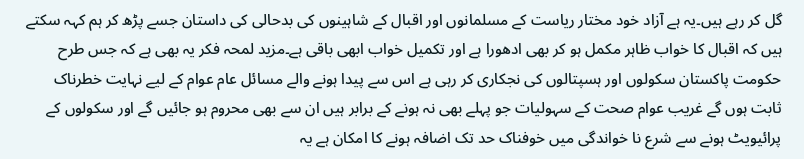گل کر رہے ہیں۔یہ ہے آزاد خود مختار ریاست کے مسلمانوں اور اقبال کے شاہینوں کی بدحالی کی داستان جسے پڑھ کر ہم کہہ سکتے ہیں کہ اقبال کا خواب ظاہر مکمل ہو کر بھی ادھورا ہے اور تکمیل خواب ابھی باقی ہے۔مزید لمحہ فکر یہ بھی ہے کہ جس طرح حکومت پاکستان سکولوں اور ہسپتالوں کی نجکاری کر رہی ہے اس سے پیدا ہونے والے مسائل عام عوام کے لیے نہایت خطرناک ثابت ہوں گے غریب عوام صحت کے سہولیات جو پہلے بھی نہ ہونے کے برابر ہیں ان سے بھی محروم ہو جائیں گے اور سکولوں کے پرائیویٹ ہونے سے شرع نا خواندگی میں خوفناک حد تک اضافہ ہونے کا امکان ہے یہ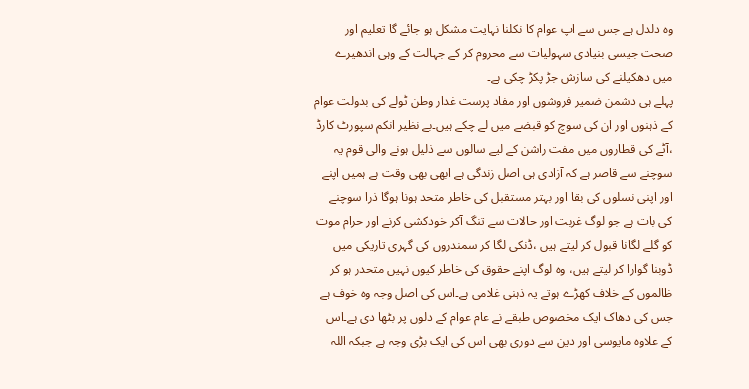وہ دلدل ہے جس سے اپ عوام کا نکلنا نہایت مشکل ہو جائے گا تعلیم اور صحت جیسی بنیادی سہولیات سے محروم کر کے جہالت کے وہی اندھیرے میں دھکیلنے کی سازش جڑ پکڑ چکی ہے۔
پہلے ہی دشمن ضمیر فروشوں اور مفاد پرست غدار وطن ٹولے کی بدولت عوام کے ذہنوں اور ان کی سوچ کو قبضے میں لے چکے ہیں۔بے نظیر انکم سپورٹ کارڈ ،آٹے کی قطاروں میں مفت راشن کے لیے سالوں سے ذلیل ہونے والی قوم یہ سوچنے سے قاصر ہے کہ آزادی ہی اصل زندگی ہے ابھی بھی وقت ہے ہمیں اپنے اور اپنی نسلوں کی بقا اور بہتر مستقبل کی خاطر متحد ہونا ہوگا ذرا سوچنے کی بات ہے جو لوگ غربت اور حالات سے تنگ آکر خودکشی کرنے اور حرام موت کو گلے لگانا قبول کر لیتے ہیں ،ڈنکی لگا کر سمندروں کی گہری تاریکی میں ڈوبنا گوارا کر لیتے ہیں، وہ لوگ اپنے حقوق کی خاطر کیوں نہیں متحدر ہو کر ظالموں کے خلاف کھڑے ہوتے یہ ذہنی غلامی ہے۔اس کی اصل وجہ وہ خوف ہے جس کی دھاک ایک مخصوص طبقے نے عام عوام کے دلوں پر بٹھا دی ہے۔اس کے علاوہ مایوسی اور دین سے دوری بھی اس کی ایک بڑی وجہ ہے جبکہ اللہ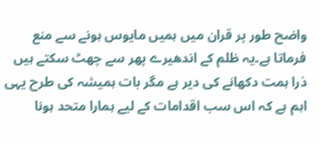واضح طور پر قران میں ہمیں مایوس ہونے سے منع فرماتا ہے۔یہ ظلم کے اندھیرے پھر سے چھٹ سکتے ہیں ذرا ہمت دکھانے کی دیر ہے مگر بات ہمیشہ کی طرح یہی اہم ہے کہ اس سب اقدامات کے لیے ہمارا متحد ہونا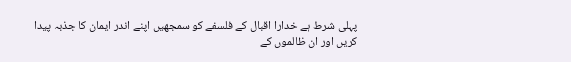پہلی شرط ہے خدارا اقبال کے فلسفے کو سمجھیں اپنے اندر ایمان کا جذبہ پیدا کریں اور ان ظالموں کے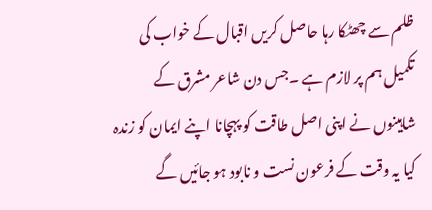ظلم سے چھٹکا رہا حاصل کریں اقبال کے خواب کی تکمیل ہم پر لازم ہے ۔جس دن شاعر مشرق کے شاہینوں نے اپنی اصل طاقت کو پہچانا اپنے ایمان کو زندہ کیا یہ وقت کے فرعون نست و نابود ہو جائیں گے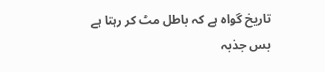تاریخ گواہ ہے کہ باطل مٹ کر رہتا ہے بس جذبہ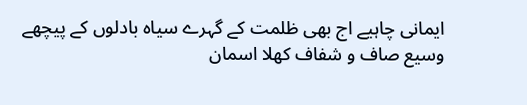ایمانی چاہیے اج بھی ظلمت کے گہرے سیاہ بادلوں کے پیچھے وسیع صاف و شفاف کھلا اسمان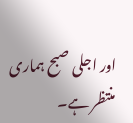اور اجلی صبح ہماری منتظر ہے۔